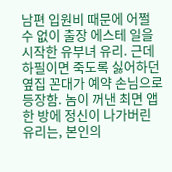남편 입원비 때문에 어쩔 수 없이 출장 에스테 일을 시작한 유부녀 유리. 근데 하필이면 죽도록 싫어하던 옆집 꼰대가 예약 손님으로 등장함. 놈이 꺼낸 최면 앱 한 방에 정신이 나가버린 유리는, 본인의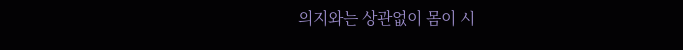의지와는 상관없이 몸이 시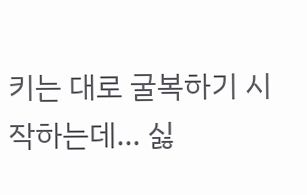키는 대로 굴복하기 시작하는데... 싫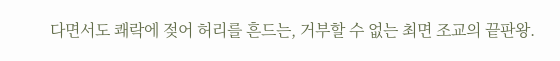다면서도 쾌락에 젖어 허리를 흔드는, 거부할 수 없는 최면 조교의 끝판왕.